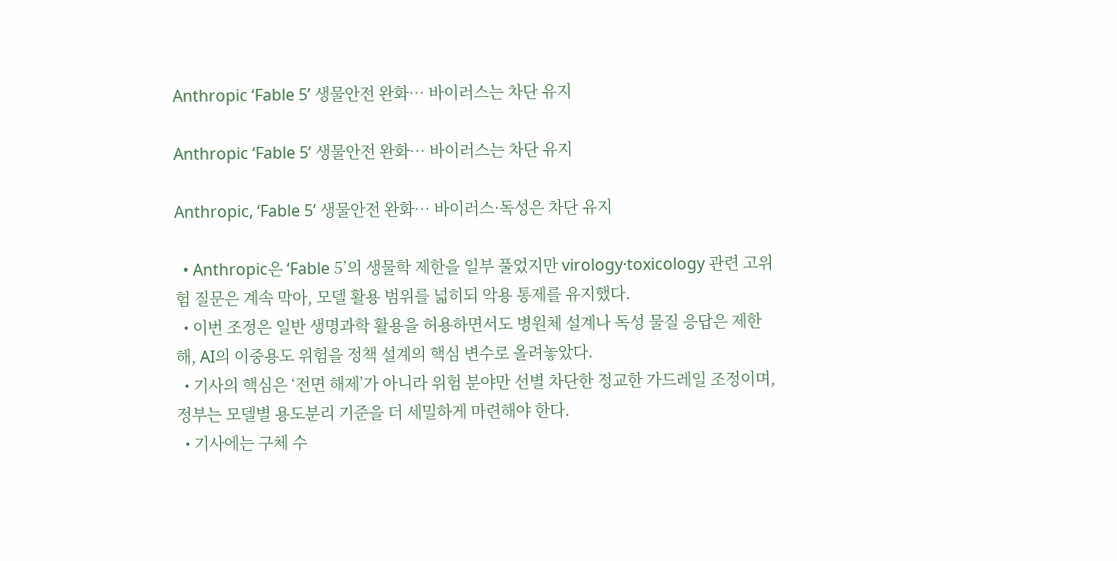Anthropic ‘Fable 5’ 생물안전 완화… 바이러스는 차단 유지

Anthropic ‘Fable 5’ 생물안전 완화… 바이러스는 차단 유지

Anthropic, ‘Fable 5’ 생물안전 완화… 바이러스·독성은 차단 유지

  • Anthropic은 ‘Fable 5’의 생물학 제한을 일부 풀었지만 virology·toxicology 관련 고위험 질문은 계속 막아, 모델 활용 범위를 넓히되 악용 통제를 유지했다.
  • 이번 조정은 일반 생명과학 활용을 허용하면서도 병원체 설계나 독성 물질 응답은 제한해, AI의 이중용도 위험을 정책 설계의 핵심 변수로 올려놓았다.
  • 기사의 핵심은 ‘전면 해제’가 아니라 위험 분야만 선별 차단한 정교한 가드레일 조정이며, 정부는 모델별 용도분리 기준을 더 세밀하게 마련해야 한다.
  • 기사에는 구체 수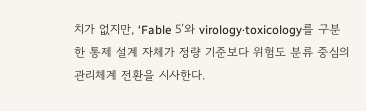치가 없지만, ‘Fable 5’와 virology·toxicology를 구분한 통제 설계 자체가 정량 기준보다 위험도 분류 중심의 관리체계 전환을 시사한다.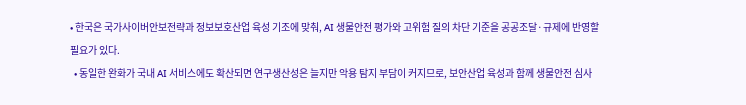• 한국은 국가사이버안보전략과 정보보호산업 육성 기조에 맞춰, AI 생물안전 평가와 고위험 질의 차단 기준을 공공조달·규제에 반영할 필요가 있다.
  • 동일한 완화가 국내 AI 서비스에도 확산되면 연구생산성은 늘지만 악용 탐지 부담이 커지므로, 보안산업 육성과 함께 생물안전 심사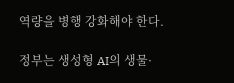역량을 병행 강화해야 한다.

정부는 생성형 AI의 생물·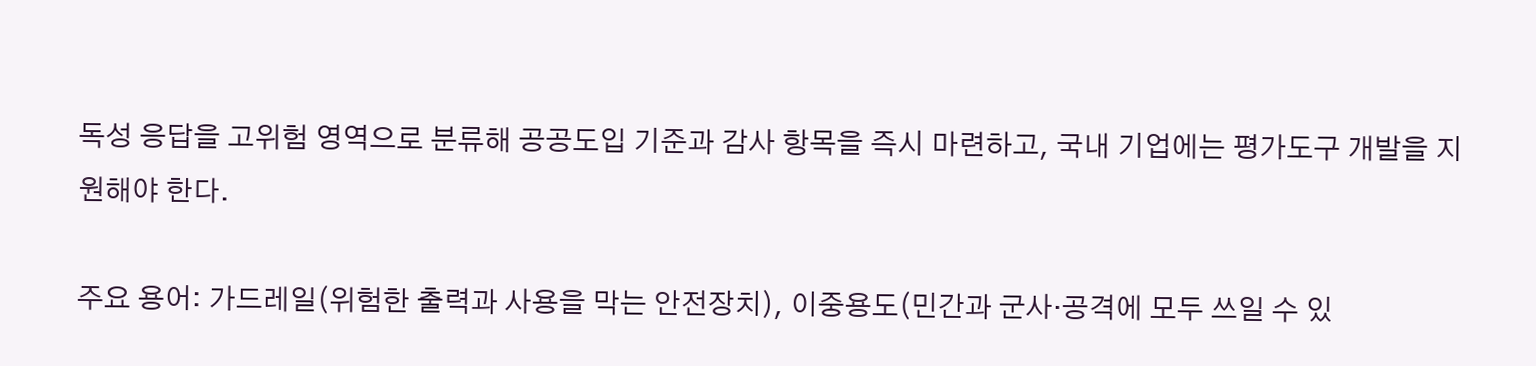독성 응답을 고위험 영역으로 분류해 공공도입 기준과 감사 항목을 즉시 마련하고, 국내 기업에는 평가도구 개발을 지원해야 한다.

주요 용어: 가드레일(위험한 출력과 사용을 막는 안전장치), 이중용도(민간과 군사·공격에 모두 쓰일 수 있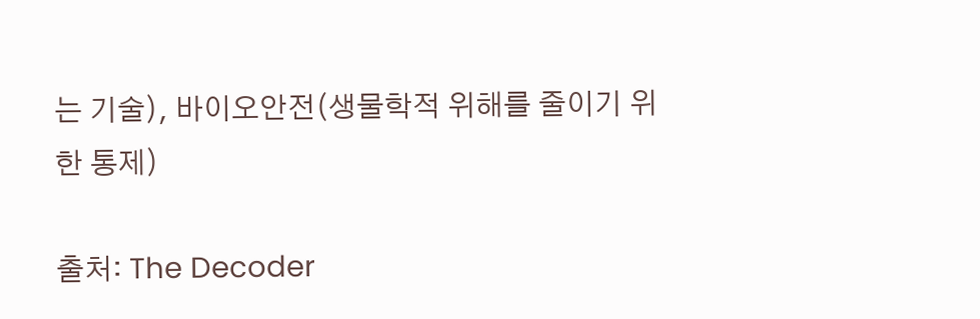는 기술), 바이오안전(생물학적 위해를 줄이기 위한 통제)

출처: The Decoder